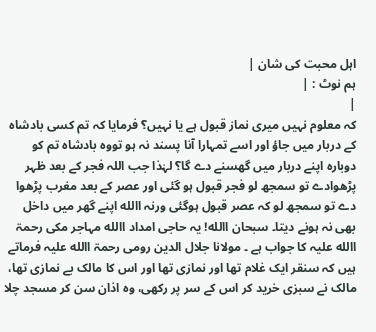اہل محبت کی شان |
ہم نوٹ : |
|
کہ معلوم نہیں میری نماز قبول ہے یا نہیں؟ فرمایا کہ تم کسی بادشاہ کے دربار میں جاؤ اور اسے تمہارا آنا پسند نہ ہو تووہ بادشاہ تم کو دوبارہ اپنے دربار میں گھسنے دے گا؟ لہٰذا جب اللہ فجر کے بعد ظہر پڑھوادے تو سمجھ لو فجر قبول ہو گئی اور عصر کے بعد مغرب پڑھوا دے تو سمجھ لو کہ عصر قبول ہوگئی ورنہ االله اپنے گھر میں داخل بھی نہ ہونے دیتا۔ سبحان االله! یہ حاجی امداد االله مہاجر مکی رحمۃ االله علیہ کا جواب ہے ۔ مولانا جلال الدین رومی رحمۃ االله علیہ فرماتے ہیں کہ سنقر ایک غلام تھا اور نمازی تھا اور اس کا مالک بے نمازی تھا، مالک نے سبزی خرید کر اس کے سر پر رکھی، وہ اذان سن کر مسجد چلا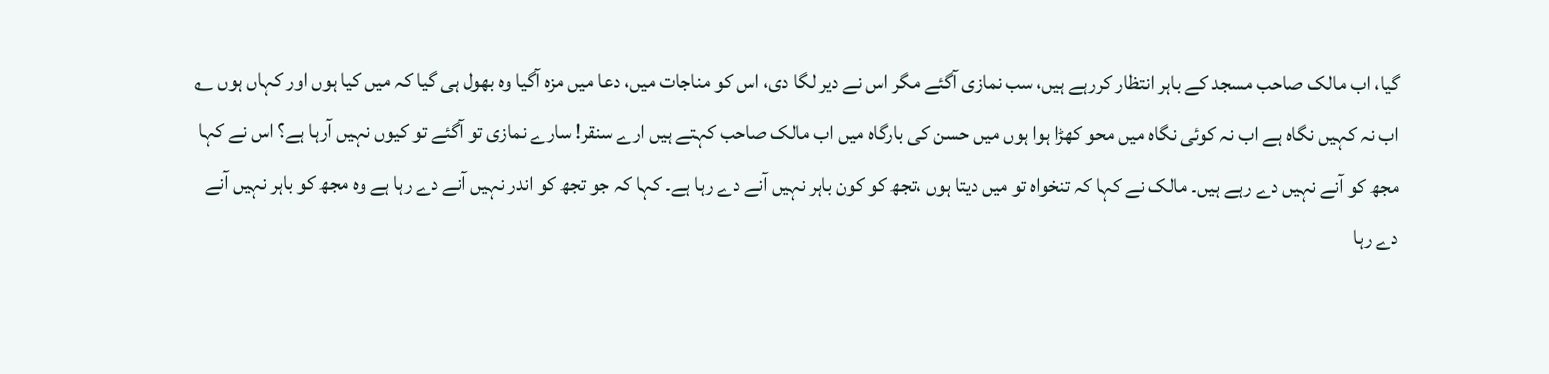گیا، اب مالک صاحب مسجد کے باہر انتظار کررہے ہیں، سب نمازی آگئے مگر اس نے دیر لگا دی، اس کو مناجات میں، دعا میں مزہ آگیا وہ بھول ہی گیا کہ میں کیا ہوں اور کہاں ہوں ؎ اب نہ کہیں نگاہ ہے اب نہ کوئی نگاہ میں محو کھڑا ہوا ہوں میں حسن کی بارگاہ میں اب مالک صاحب کہتے ہیں ارے سنقر! سارے نمازی تو آگئے تو کیوں نہیں آرہا ہے؟ اس نے کہا مجھ کو آنے نہیں دے رہے ہیں۔ مالک نے کہا کہ تنخواہ تو میں دیتا ہوں ،تجھ کو کون باہر نہیں آنے دے رہا ہے۔ کہا کہ جو تجھ کو اندر نہیں آنے دے رہا ہے وہ مجھ کو باہر نہیں آنے دے رہا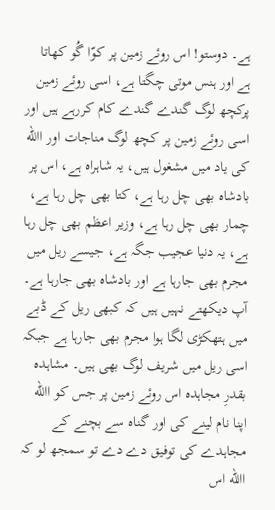ہے۔ دوستو! اس روئے زمین پر کوّا گُو کھاتا ہے اور ہنس موتی چگتا ہے، اسی روئے زمین پرکچھ لوگ گندے گندے کام کررہے ہیں اور اسی روئے زمین پر کچھ لوگ مناجات اور االله کی یاد میں مشغول ہیں، یہ شاہراہ ہے، اس پر بادشاہ بھی چل رہا ہے، کتا بھی چل رہا ہے، چمار بھی چل رہا ہے، وزیر اعظم بھی چل رہا ہے، یہ دنیا عجیب جگہ ہے، جیسے ریل میں مجرم بھی جارہا ہے اور بادشاہ بھی جارہا ہے۔ آپ دیکھتے نہیں ہیں کہ کبھی ریل کے ڈبے میں ہتھکڑی لگا ہوا مجرم بھی جارہا ہے جبکہ اسی ریل میں شریف لوگ بھی ہیں۔ مشاہدہ بقدرِ مجاہدہ اس روئے زمین پر جس کو االله اپنا نام لینے کی اور گناہ سے بچنے کے مجاہدے کی توفیق دے دے تو سمجھ لو کہ االله اس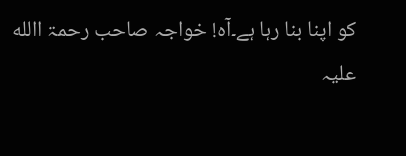کو اپنا بنا رہا ہے۔آہ! خواجہ صاحب رحمۃ االله علیہ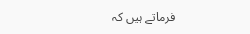فرماتے ہیں کہ